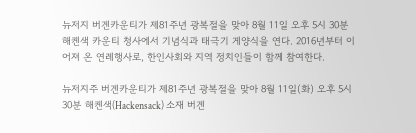뉴저지 버겐카운티가 제81주년 광복절을 맞아 8월 11일 오후 5시 30분 해켄색 카운티 청사에서 기념식과 태극기 게양식을 연다. 2016년부터 이어져 온 연례행사로, 한인사회와 지역 정치인들이 함께 참여한다.

뉴저지주 버겐카운티가 제81주년 광복절을 맞아 8월 11일(화) 오후 5시 30분 해켄색(Hackensack) 소재 버겐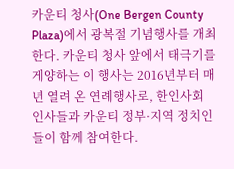카운티 청사(One Bergen County Plaza)에서 광복절 기념행사를 개최한다. 카운티 청사 앞에서 태극기를 게양하는 이 행사는 2016년부터 매년 열려 온 연례행사로, 한인사회 인사들과 카운티 정부·지역 정치인들이 함께 참여한다.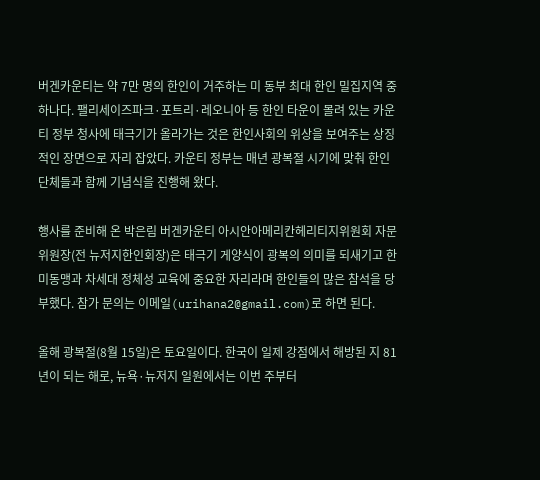버겐카운티는 약 7만 명의 한인이 거주하는 미 동부 최대 한인 밀집지역 중 하나다. 팰리세이즈파크·포트리·레오니아 등 한인 타운이 몰려 있는 카운티 정부 청사에 태극기가 올라가는 것은 한인사회의 위상을 보여주는 상징적인 장면으로 자리 잡았다. 카운티 정부는 매년 광복절 시기에 맞춰 한인 단체들과 함께 기념식을 진행해 왔다.

행사를 준비해 온 박은림 버겐카운티 아시안아메리칸헤리티지위원회 자문위원장(전 뉴저지한인회장)은 태극기 게양식이 광복의 의미를 되새기고 한미동맹과 차세대 정체성 교육에 중요한 자리라며 한인들의 많은 참석을 당부했다. 참가 문의는 이메일(urihana2@gmail.com)로 하면 된다.

올해 광복절(8월 15일)은 토요일이다. 한국이 일제 강점에서 해방된 지 81년이 되는 해로, 뉴욕·뉴저지 일원에서는 이번 주부터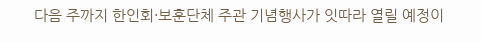다음 주까지 한인회·보훈단체 주관 기념행사가 잇따라 열릴 예정이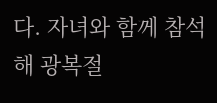다. 자녀와 함께 참석해 광복절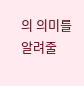의 의미를 알려줄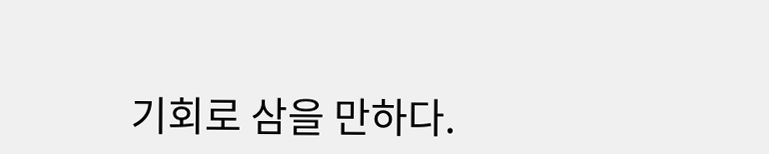기회로 삼을 만하다.